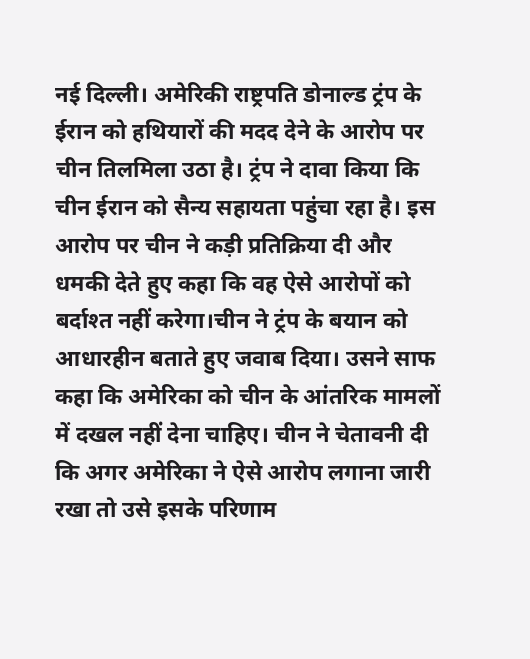नई दिल्ली। अमेरिकी राष्ट्रपति डोनाल्ड ट्रंप के ईरान को हथियारों की मदद देने के आरोप पर चीन तिलमिला उठा है। ट्रंप ने दावा किया कि चीन ईरान को सैन्य सहायता पहुंचा रहा है। इस आरोप पर चीन ने कड़ी प्रतिक्रिया दी और धमकी देते हुए कहा कि वह ऐसे आरोपों को बर्दाश्त नहीं करेगा।चीन ने ट्रंप के बयान को आधारहीन बताते हुए जवाब दिया। उसने साफ कहा कि अमेरिका को चीन के आंतरिक मामलों में दखल नहीं देना चाहिए। चीन ने चेतावनी दी कि अगर अमेरिका ने ऐसे आरोप लगाना जारी रखा तो उसे इसके परिणाम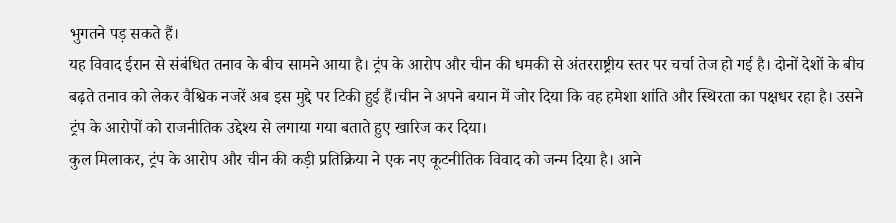भुगतने पड़ सकते हैं।
यह विवाद ईरान से संबंधित तनाव के बीच सामने आया है। ट्रंप के आरोप और चीन की धमकी से अंतरराष्ट्रीय स्तर पर चर्चा तेज हो गई है। दोनों देशों के बीच बढ़ते तनाव को लेकर वैश्विक नजरें अब इस मुद्दे पर टिकी हुई हैं।चीन ने अपने बयान में जोर दिया कि वह हमेशा शांति और स्थिरता का पक्षधर रहा है। उसने ट्रंप के आरोपों को राजनीतिक उद्देश्य से लगाया गया बताते हुए खारिज कर दिया।
कुल मिलाकर, ट्रंप के आरोप और चीन की कड़ी प्रतिक्रिया ने एक नए कूटनीतिक विवाद को जन्म दिया है। आने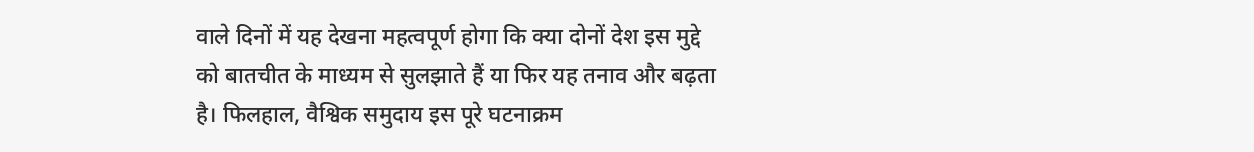वाले दिनों में यह देखना महत्वपूर्ण होगा कि क्या दोनों देश इस मुद्दे को बातचीत के माध्यम से सुलझाते हैं या फिर यह तनाव और बढ़ता है। फिलहाल, वैश्विक समुदाय इस पूरे घटनाक्रम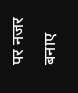पर नजर बनाए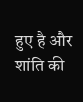हुए है और शांति की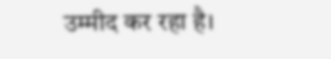उम्मीद कर रहा है।